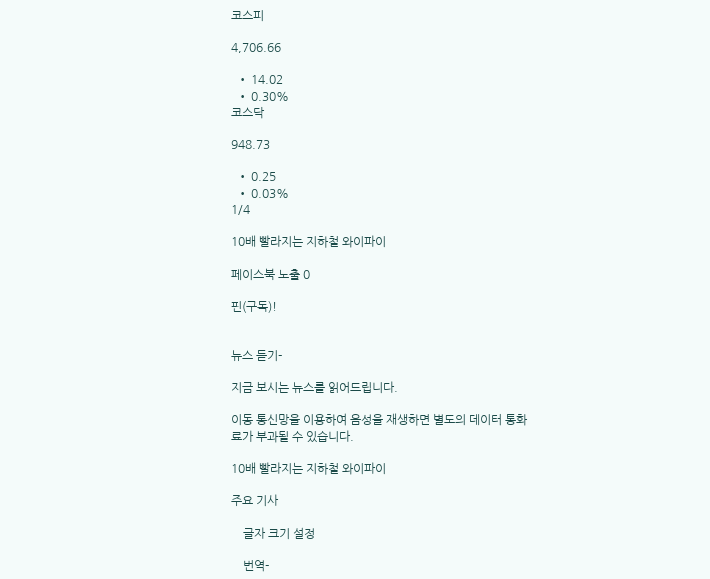코스피

4,706.66

  • 14.02
  • 0.30%
코스닥

948.73

  • 0.25
  • 0.03%
1/4

10배 빨라지는 지하철 와이파이

페이스북 노출 0

핀(구독)!


뉴스 듣기-

지금 보시는 뉴스를 읽어드립니다.

이동 통신망을 이용하여 음성을 재생하면 별도의 데이터 통화료가 부과될 수 있습니다.

10배 빨라지는 지하철 와이파이

주요 기사

    글자 크기 설정

    번역-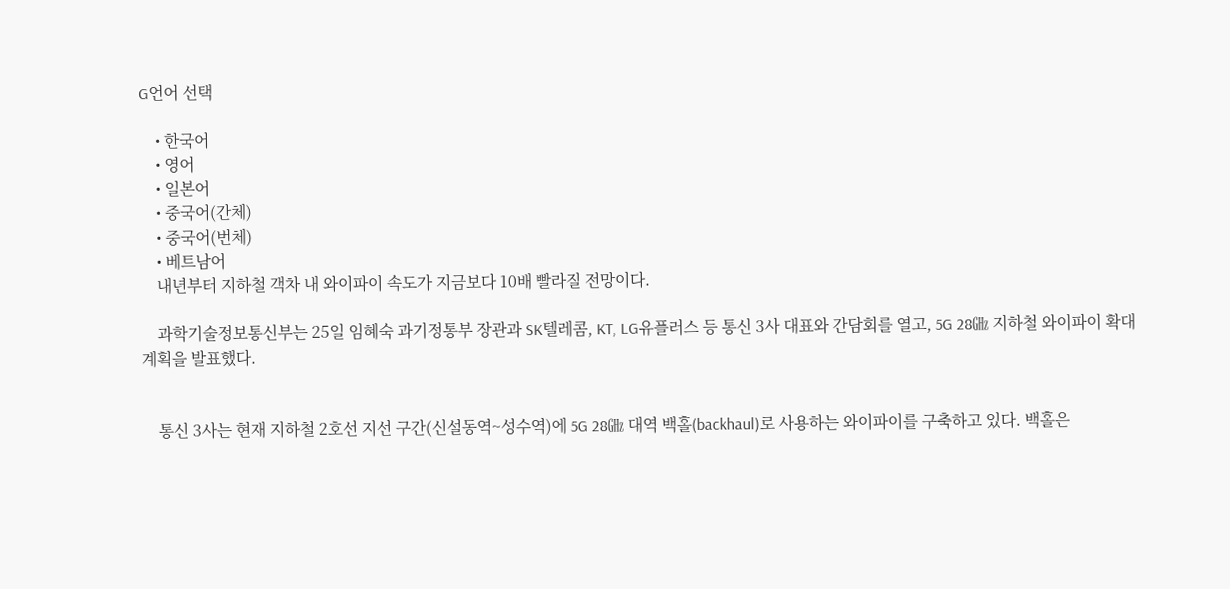G언어 선택

    • 한국어
    • 영어
    • 일본어
    • 중국어(간체)
    • 중국어(번체)
    • 베트남어
    내년부터 지하철 객차 내 와이파이 속도가 지금보다 10배 빨라질 전망이다.

    과학기술정보통신부는 25일 임혜숙 과기정통부 장관과 SK텔레콤, KT, LG유플러스 등 통신 3사 대표와 간담회를 열고, 5G 28㎓ 지하철 와이파이 확대 계획을 발표했다.


    통신 3사는 현재 지하철 2호선 지선 구간(신설동역~성수역)에 5G 28㎓ 대역 백홀(backhaul)로 사용하는 와이파이를 구축하고 있다. 백홀은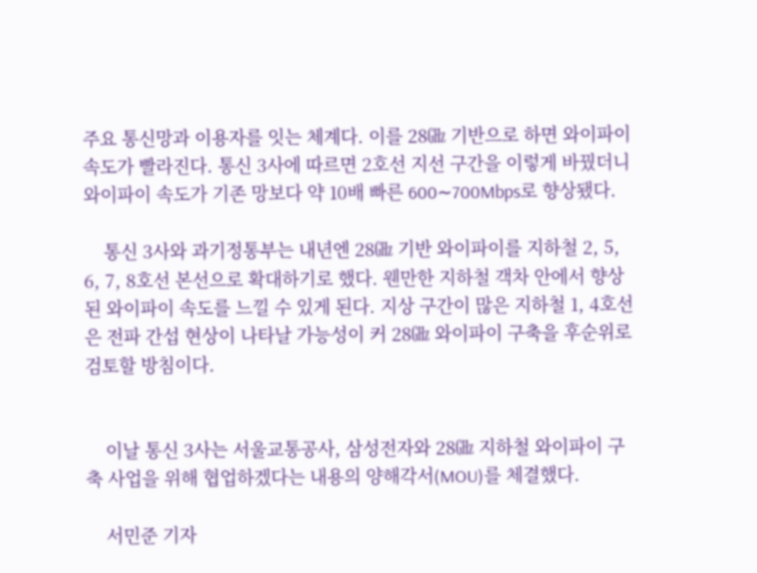주요 통신망과 이용자를 잇는 체계다. 이를 28㎓ 기반으로 하면 와이파이 속도가 빨라진다. 통신 3사에 따르면 2호선 지선 구간을 이렇게 바꿨더니 와이파이 속도가 기존 망보다 약 10배 빠른 600∼700Mbps로 향상됐다.

    통신 3사와 과기정통부는 내년엔 28㎓ 기반 와이파이를 지하철 2, 5, 6, 7, 8호선 본선으로 확대하기로 했다. 웬만한 지하철 객차 안에서 향상된 와이파이 속도를 느낄 수 있게 된다. 지상 구간이 많은 지하철 1, 4호선은 전파 간섭 현상이 나타날 가능성이 커 28㎓ 와이파이 구축을 후순위로 검토할 방침이다.


    이날 통신 3사는 서울교통공사, 삼성전자와 28㎓ 지하철 와이파이 구축 사업을 위해 협업하겠다는 내용의 양해각서(MOU)를 체결했다.

    서민준 기자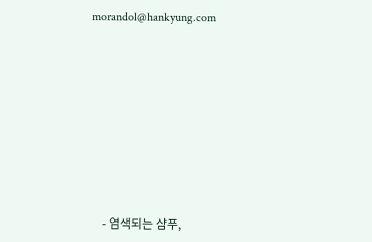morandol@hankyung.com









    - 염색되는 샴푸,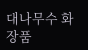대나무수 화장품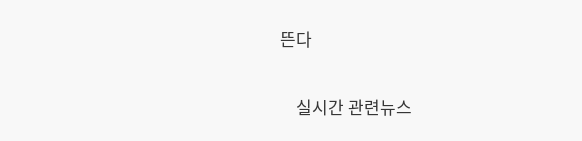뜬다

    실시간 관련뉴스